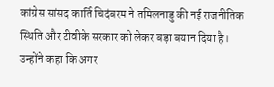कांग्रेस सांसद कार्ति चिदंबरम ने तमिलनाडु की नई राजनीतिक स्थिति और टीवीके सरकार को लेकर बड़ा बयान दिया है। उन्होंने कहा कि अगर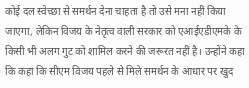कोई दल स्वेच्छा से समर्थन देना चाहता है तो उसे मना नहीं किया जाएगा, लेकिन विजय के नेतृत्व वाली सरकार को एआईएडीएमके के किसी भी अलग गुट को शामिल करने की जरूरत नहीं है। उन्होंने कहा कि कहा कि सीएम विजय पहले से मिले समर्थन के आधार पर खुद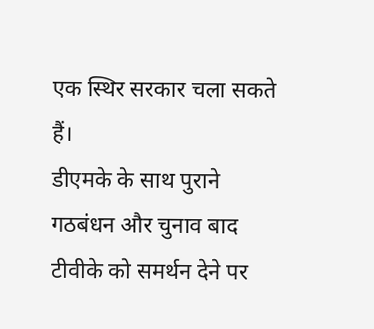एक स्थिर सरकार चला सकते हैं।
डीएमके के साथ पुराने गठबंधन और चुनाव बाद टीवीके को समर्थन देने पर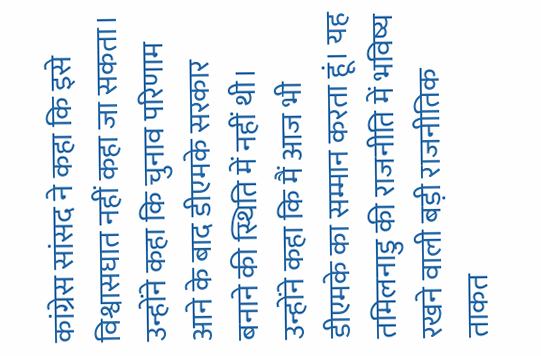कांग्रेस सांसद ने कहा कि इसे विश्वासघात नहीं कहा जा सकता। उन्होंने कहा कि चुनाव परिणाम आने के बाद डीएमके सरकार बनाने की स्थिति में नहीं थी।
उन्होंने कहा कि मैं आज भी डीएमके का सम्मान करता हूं। यह तमिलनाडु की राजनीति में भविष्य रखने वाली बड़ी राजनीतिक ताकत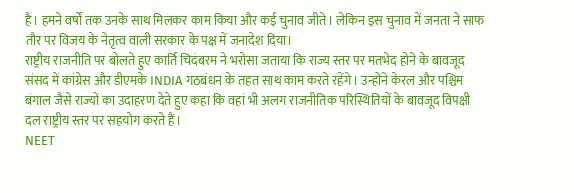है। हमने वर्षों तक उनके साथ मिलकर काम किया और कई चुनाव जीते। लेकिन इस चुनाव में जनता ने साफ तौर पर विजय के नेतृत्व वाली सरकार के पक्ष में जनादेश दिया।
राष्ट्रीय राजनीति पर बोलते हुए कार्ति चिदंबरम ने भरोसा जताया कि राज्य स्तर पर मतभेद होने के बावजूद संसद में कांग्रेस और डीएमके INDIA गठबंधन के तहत साथ काम करते रहेंगे। उन्होंने केरल और पश्चिम बंगाल जैसे राज्यों का उदाहरण देते हुए कहा कि वहां भी अलग राजनीतिक परिस्थितियों के बावजूद विपक्षी दल राष्ट्रीय स्तर पर सहयोग करते हैं।
NEET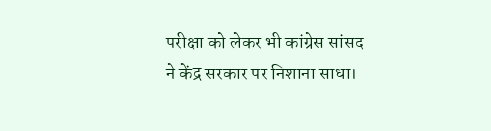परीक्षा को लेकर भी कांग्रेस सांसद ने केंद्र सरकार पर निशाना साधा।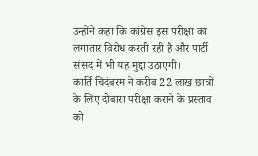उन्होंने कहा कि कांग्रेस इस परीक्षा का लगातार विरोध करती रही है और पार्टी संसद में भी यह मुद्दा उठाएगी।
कार्ति चिदंबरम ने करीब 22 लाख छात्रों के लिए दोबारा परीक्षा कराने के प्रस्ताव को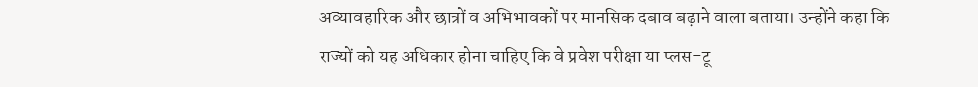अव्यावहारिक और छात्रों व अभिभावकों पर मानसिक दबाव बढ़ाने वाला बताया। उन्होंने कहा कि राज्यों को यह अधिकार होना चाहिए कि वे प्रवेश परीक्षा या प्लस-टू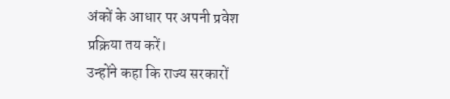अंकों के आधार पर अपनी प्रवेश प्रक्रिया तय करें।
उन्होंने कहा कि राज्य सरकारों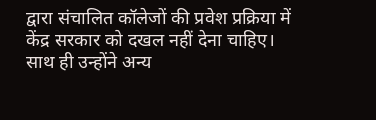द्वारा संचालित कॉलेजों की प्रवेश प्रक्रिया में केंद्र सरकार को दखल नहीं देना चाहिए। साथ ही उन्होंने अन्य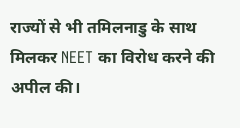राज्यों से भी तमिलनाडु के साथ मिलकर NEET का विरोध करने की अपील की।